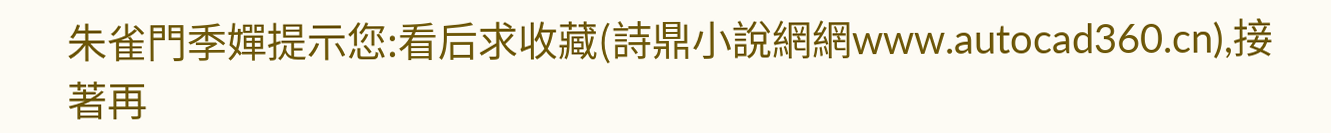朱雀門季嬋提示您:看后求收藏(詩鼎小說網網www.autocad360.cn),接著再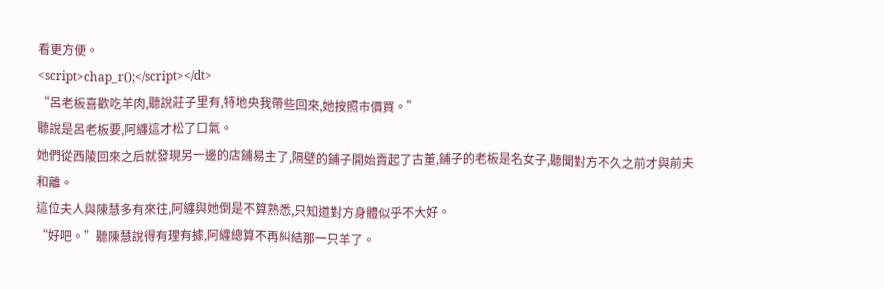看更方便。
<script>chap_r();</script></dt>
“呂老板喜歡吃羊肉,聽說莊子里有,特地央我帶些回來,她按照市價買。”
聽說是呂老板要,阿纏這才松了口氣。
她們從西陵回來之后就發現另一邊的店鋪易主了,隔壁的鋪子開始賣起了古董,鋪子的老板是名女子,聽聞對方不久之前才與前夫和離。
這位夫人與陳慧多有來往,阿纏與她倒是不算熟悉,只知道對方身體似乎不大好。
“好吧。”聽陳慧說得有理有據,阿纏總算不再糾結那一只羊了。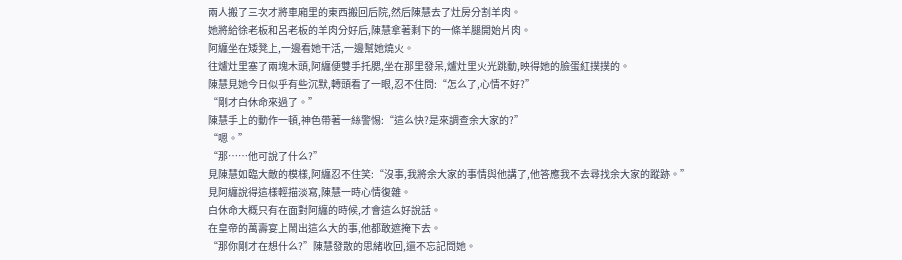兩人搬了三次才將車廂里的東西搬回后院,然后陳慧去了灶房分割羊肉。
她將給徐老板和呂老板的羊肉分好后,陳慧拿著剩下的一條羊腿開始片肉。
阿纏坐在矮凳上,一邊看她干活,一邊幫她燒火。
往爐灶里塞了兩塊木頭,阿纏便雙手托腮,坐在那里發呆,爐灶里火光跳動,映得她的臉蛋紅撲撲的。
陳慧見她今日似乎有些沉默,轉頭看了一眼,忍不住問:“怎么了,心情不好?”
“剛才白休命來過了。”
陳慧手上的動作一頓,神色帶著一絲警惕:“這么快?是來調查余大家的?”
“嗯。”
“那……他可說了什么?”
見陳慧如臨大敵的模樣,阿纏忍不住笑:“沒事,我將余大家的事情與他講了,他答應我不去尋找余大家的蹤跡。”
見阿纏說得這樣輕描淡寫,陳慧一時心情復雜。
白休命大概只有在面對阿纏的時候,才會這么好說話。
在皇帝的萬壽宴上鬧出這么大的事,他都敢遮掩下去。
“那你剛才在想什么?”陳慧發散的思緒收回,還不忘記問她。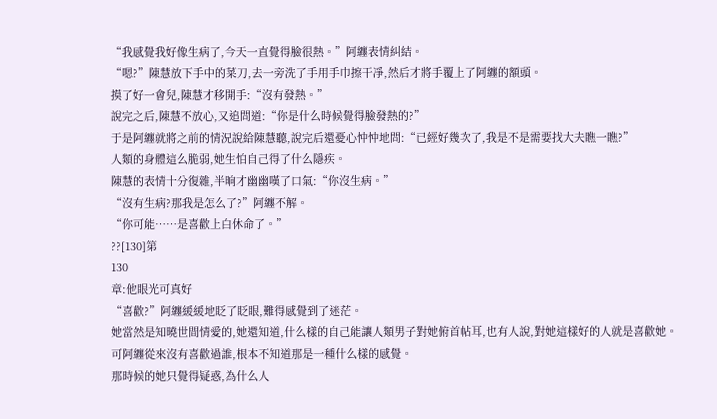“我感覺我好像生病了,今天一直覺得臉很熱。”阿纏表情糾結。
“嗯?”陳慧放下手中的菜刀,去一旁洗了手用手巾擦干凈,然后才將手覆上了阿纏的額頭。
摸了好一會兒,陳慧才移開手:“沒有發熱。”
說完之后,陳慧不放心,又追問道:“你是什么時候覺得臉發熱的?”
于是阿纏就將之前的情況說給陳慧聽,說完后還憂心忡忡地問:“已經好幾次了,我是不是需要找大夫瞧一瞧?”
人類的身體這么脆弱,她生怕自己得了什么隱疾。
陳慧的表情十分復雜,半晌才幽幽嘆了口氣:“你沒生病。”
“沒有生病?那我是怎么了?”阿纏不解。
“你可能……是喜歡上白休命了。”
??[130]第
130
章:他眼光可真好
“喜歡?”阿纏緩緩地眨了眨眼,難得感覺到了迷茫。
她當然是知曉世間情愛的,她還知道,什么樣的自己能讓人類男子對她俯首帖耳,也有人說,對她這樣好的人就是喜歡她。
可阿纏從來沒有喜歡過誰,根本不知道那是一種什么樣的感覺。
那時候的她只覺得疑惑,為什么人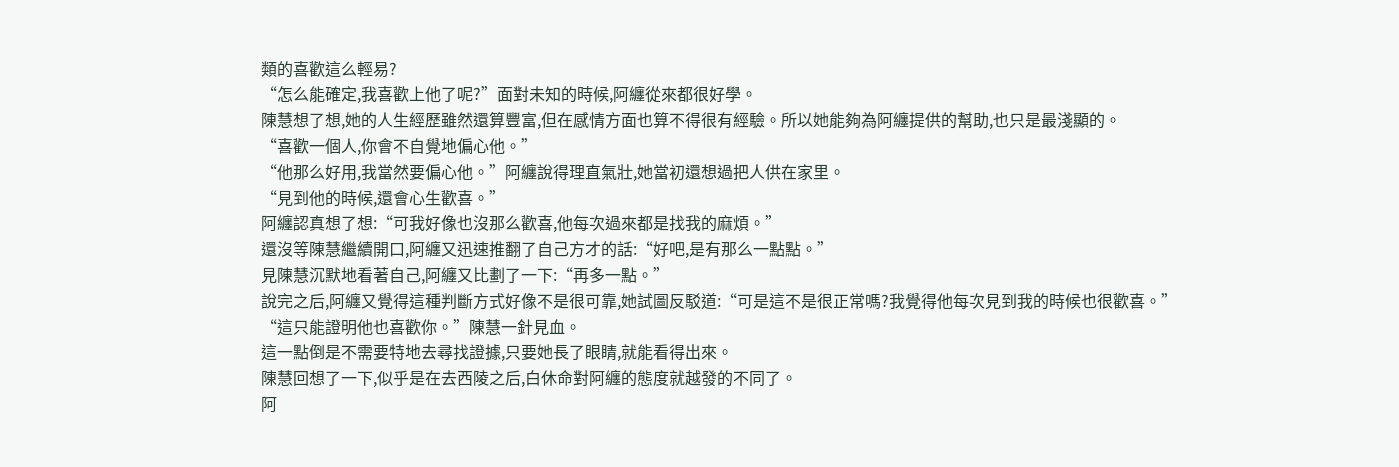類的喜歡這么輕易?
“怎么能確定,我喜歡上他了呢?”面對未知的時候,阿纏從來都很好學。
陳慧想了想,她的人生經歷雖然還算豐富,但在感情方面也算不得很有經驗。所以她能夠為阿纏提供的幫助,也只是最淺顯的。
“喜歡一個人,你會不自覺地偏心他。”
“他那么好用,我當然要偏心他。”阿纏說得理直氣壯,她當初還想過把人供在家里。
“見到他的時候,還會心生歡喜。”
阿纏認真想了想:“可我好像也沒那么歡喜,他每次過來都是找我的麻煩。”
還沒等陳慧繼續開口,阿纏又迅速推翻了自己方才的話:“好吧,是有那么一點點。”
見陳慧沉默地看著自己,阿纏又比劃了一下:“再多一點。”
說完之后,阿纏又覺得這種判斷方式好像不是很可靠,她試圖反駁道:“可是這不是很正常嗎?我覺得他每次見到我的時候也很歡喜。”
“這只能證明他也喜歡你。”陳慧一針見血。
這一點倒是不需要特地去尋找證據,只要她長了眼睛,就能看得出來。
陳慧回想了一下,似乎是在去西陵之后,白休命對阿纏的態度就越發的不同了。
阿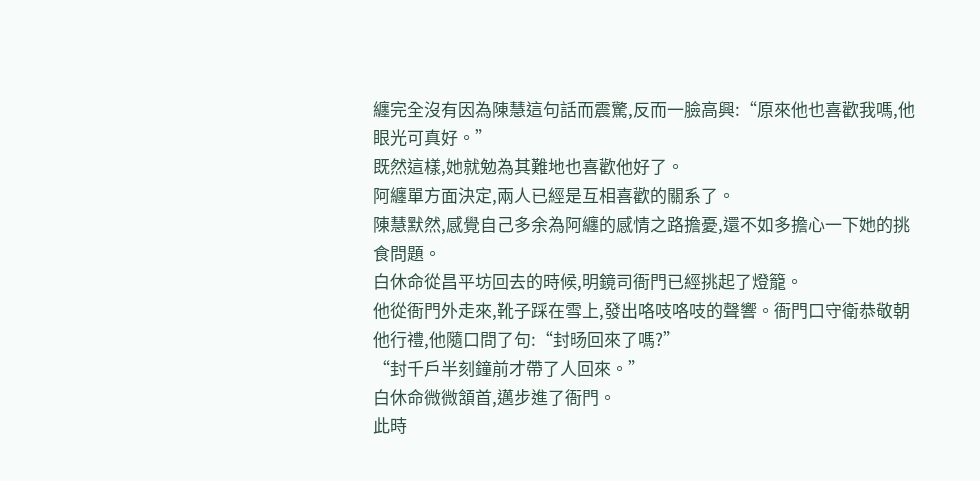纏完全沒有因為陳慧這句話而震驚,反而一臉高興:“原來他也喜歡我嗎,他眼光可真好。”
既然這樣,她就勉為其難地也喜歡他好了。
阿纏單方面決定,兩人已經是互相喜歡的關系了。
陳慧默然,感覺自己多余為阿纏的感情之路擔憂,還不如多擔心一下她的挑食問題。
白休命從昌平坊回去的時候,明鏡司衙門已經挑起了燈籠。
他從衙門外走來,靴子踩在雪上,發出咯吱咯吱的聲響。衙門口守衛恭敬朝他行禮,他隨口問了句:“封旸回來了嗎?”
“封千戶半刻鐘前才帶了人回來。”
白休命微微頷首,邁步進了衙門。
此時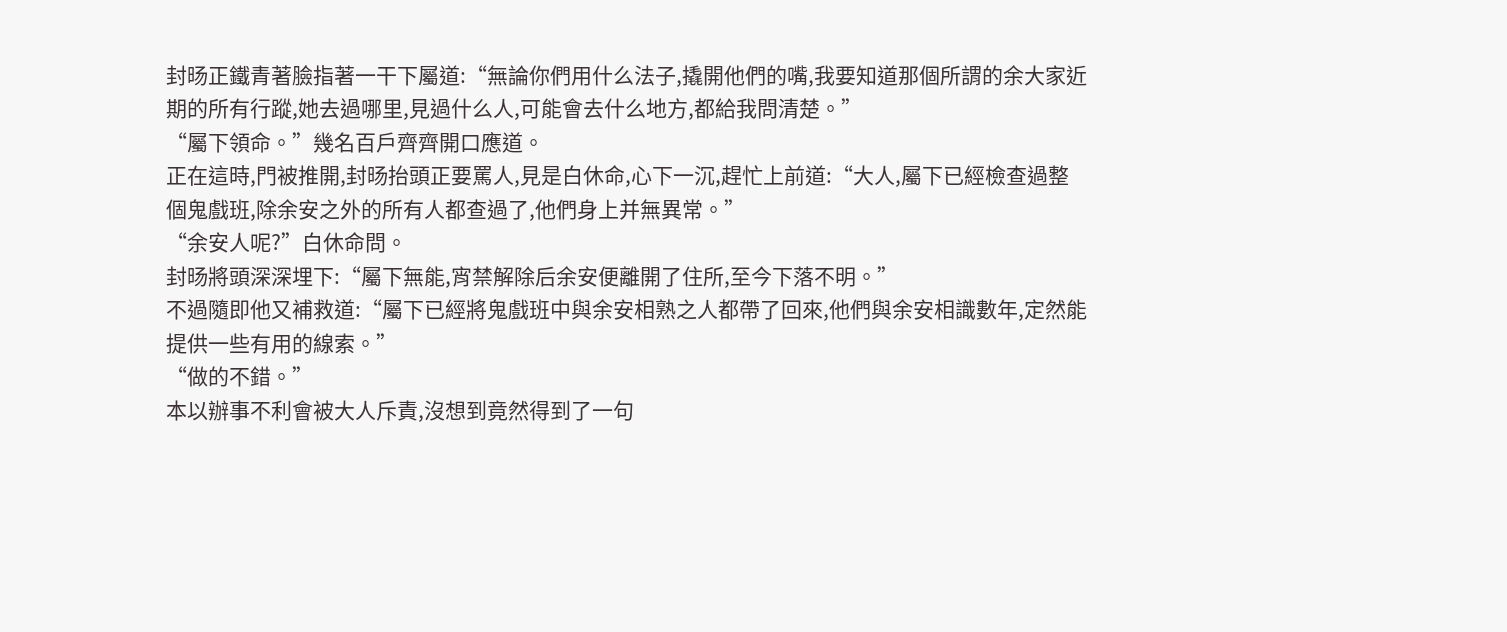封旸正鐵青著臉指著一干下屬道:“無論你們用什么法子,撬開他們的嘴,我要知道那個所謂的余大家近期的所有行蹤,她去過哪里,見過什么人,可能會去什么地方,都給我問清楚。”
“屬下領命。”幾名百戶齊齊開口應道。
正在這時,門被推開,封旸抬頭正要罵人,見是白休命,心下一沉,趕忙上前道:“大人,屬下已經檢查過整個鬼戲班,除余安之外的所有人都查過了,他們身上并無異常。”
“余安人呢?”白休命問。
封旸將頭深深埋下:“屬下無能,宵禁解除后余安便離開了住所,至今下落不明。”
不過隨即他又補救道:“屬下已經將鬼戲班中與余安相熟之人都帶了回來,他們與余安相識數年,定然能提供一些有用的線索。”
“做的不錯。”
本以辦事不利會被大人斥責,沒想到竟然得到了一句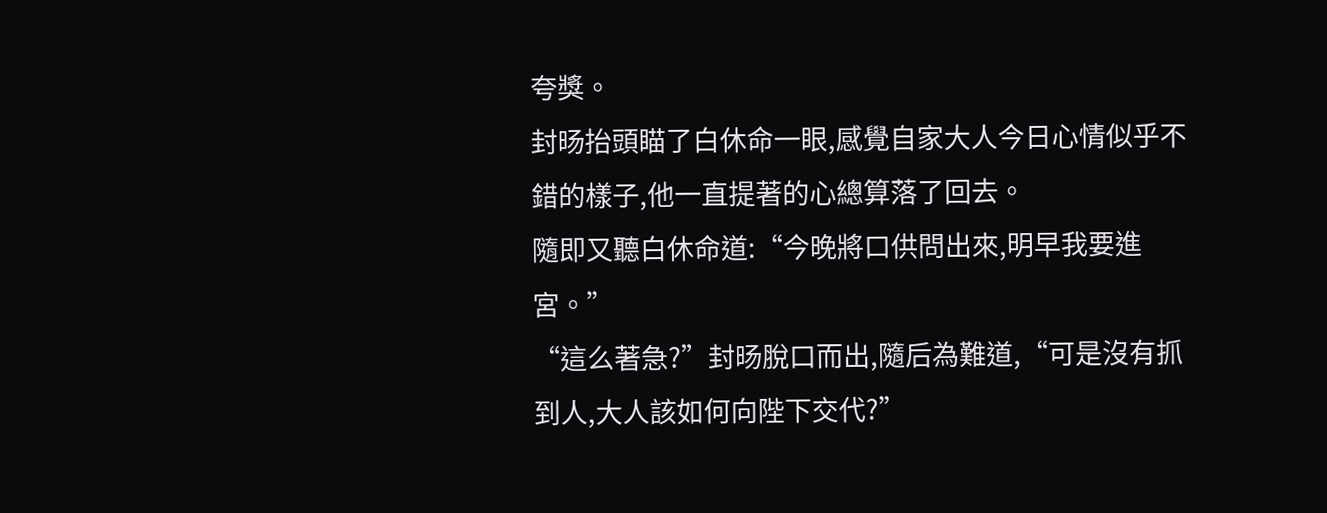夸獎。
封旸抬頭瞄了白休命一眼,感覺自家大人今日心情似乎不錯的樣子,他一直提著的心總算落了回去。
隨即又聽白休命道:“今晚將口供問出來,明早我要進宮。”
“這么著急?”封旸脫口而出,隨后為難道,“可是沒有抓到人,大人該如何向陛下交代?”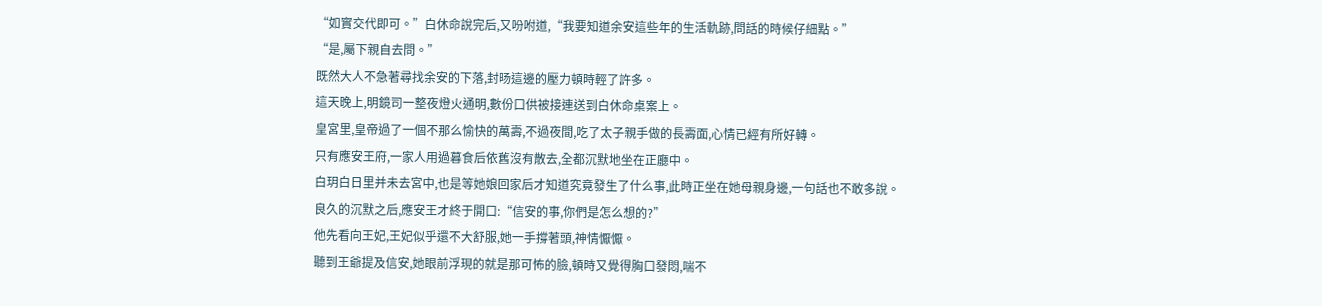“如實交代即可。”白休命說完后,又吩咐道,“我要知道余安這些年的生活軌跡,問話的時候仔細點。”
“是,屬下親自去問。”
既然大人不急著尋找余安的下落,封旸這邊的壓力頓時輕了許多。
這天晚上,明鏡司一整夜燈火通明,數份口供被接連送到白休命桌案上。
皇宮里,皇帝過了一個不那么愉快的萬壽,不過夜間,吃了太子親手做的長壽面,心情已經有所好轉。
只有應安王府,一家人用過暮食后依舊沒有散去,全都沉默地坐在正廳中。
白玥白日里并未去宮中,也是等她娘回家后才知道究竟發生了什么事,此時正坐在她母親身邊,一句話也不敢多說。
良久的沉默之后,應安王才終于開口:“信安的事,你們是怎么想的?”
他先看向王妃,王妃似乎還不大舒服,她一手撐著頭,神情懨懨。
聽到王爺提及信安,她眼前浮現的就是那可怖的臉,頓時又覺得胸口發悶,喘不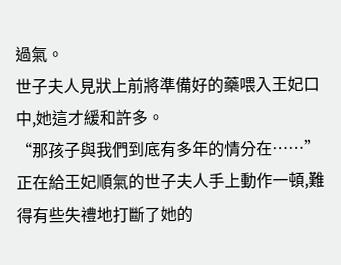過氣。
世子夫人見狀上前將準備好的藥喂入王妃口中,她這才緩和許多。
“那孩子與我們到底有多年的情分在……”
正在給王妃順氣的世子夫人手上動作一頓,難得有些失禮地打斷了她的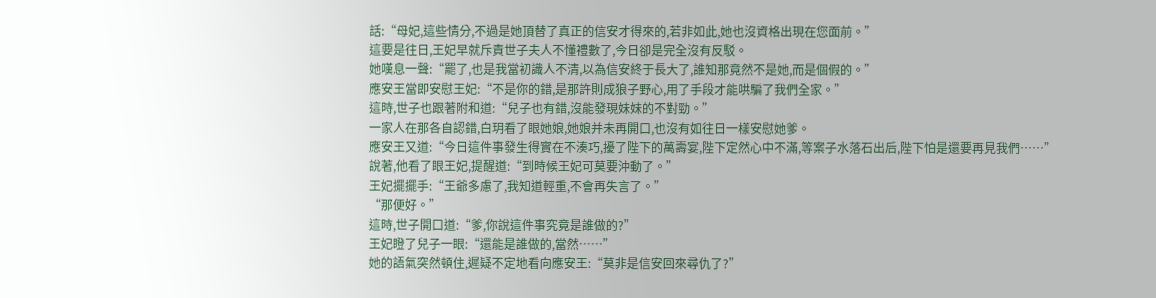話:“母妃,這些情分,不過是她頂替了真正的信安才得來的,若非如此,她也沒資格出現在您面前。”
這要是往日,王妃早就斥責世子夫人不懂禮數了,今日卻是完全沒有反駁。
她嘆息一聲:“罷了,也是我當初識人不清,以為信安終于長大了,誰知那竟然不是她,而是個假的。”
應安王當即安慰王妃:“不是你的錯,是那許則成狼子野心,用了手段才能哄騙了我們全家。”
這時,世子也跟著附和道:“兒子也有錯,沒能發現妹妹的不對勁。”
一家人在那各自認錯,白玥看了眼她娘,她娘并未再開口,也沒有如往日一樣安慰她爹。
應安王又道:“今日這件事發生得實在不湊巧,擾了陛下的萬壽宴,陛下定然心中不滿,等案子水落石出后,陛下怕是還要再見我們……”
說著,他看了眼王妃,提醒道:“到時候王妃可莫要沖動了。”
王妃擺擺手:“王爺多慮了,我知道輕重,不會再失言了。”
“那便好。”
這時,世子開口道:“爹,你說這件事究竟是誰做的?”
王妃瞪了兒子一眼:“還能是誰做的,當然……”
她的語氣突然頓住,遲疑不定地看向應安王:“莫非是信安回來尋仇了?”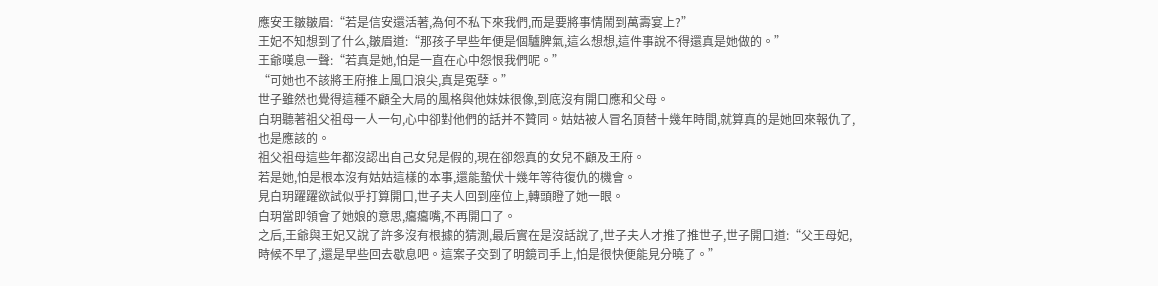應安王皺皺眉:“若是信安還活著,為何不私下來我們,而是要將事情鬧到萬壽宴上?”
王妃不知想到了什么,皺眉道:“那孩子早些年便是個驢脾氣,這么想想,這件事說不得還真是她做的。”
王爺嘆息一聲:“若真是她,怕是一直在心中怨恨我們呢。”
“可她也不該將王府推上風口浪尖,真是冤孽。”
世子雖然也覺得這種不顧全大局的風格與他妹妹很像,到底沒有開口應和父母。
白玥聽著祖父祖母一人一句,心中卻對他們的話并不贊同。姑姑被人冒名頂替十幾年時間,就算真的是她回來報仇了,也是應該的。
祖父祖母這些年都沒認出自己女兒是假的,現在卻怨真的女兒不顧及王府。
若是她,怕是根本沒有姑姑這樣的本事,還能蟄伏十幾年等待復仇的機會。
見白玥躍躍欲試似乎打算開口,世子夫人回到座位上,轉頭瞪了她一眼。
白玥當即領會了她娘的意思,癟癟嘴,不再開口了。
之后,王爺與王妃又說了許多沒有根據的猜測,最后實在是沒話說了,世子夫人才推了推世子,世子開口道:“父王母妃,時候不早了,還是早些回去歇息吧。這案子交到了明鏡司手上,怕是很快便能見分曉了。”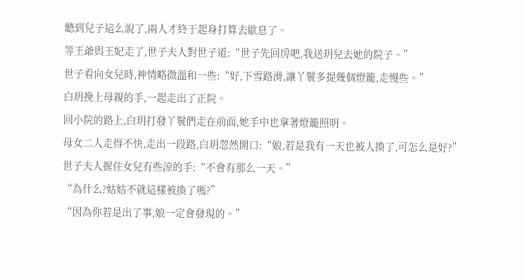聽到兒子這么說了,兩人才終于起身打算去歇息了。
等王爺與王妃走了,世子夫人對世子道:“世子先回房吧,我送玥兒去她的院子。”
世子看向女兒時,神情略微溫和一些:“好,下雪路滑,讓丫鬟多提幾個燈籠,走慢些。”
白玥挽上母親的手,一起走出了正院。
回小院的路上,白玥打發丫鬟們走在前面,她手中也拿著燈籠照明。
母女二人走得不快,走出一段路,白玥忽然開口:“娘,若是我有一天也被人換了,可怎么是好?”
世子夫人握住女兒有些涼的手:“不會有那么一天。”
“為什么?姑姑不就這樣被換了嗎?”
“因為你若是出了事,娘一定會發現的。”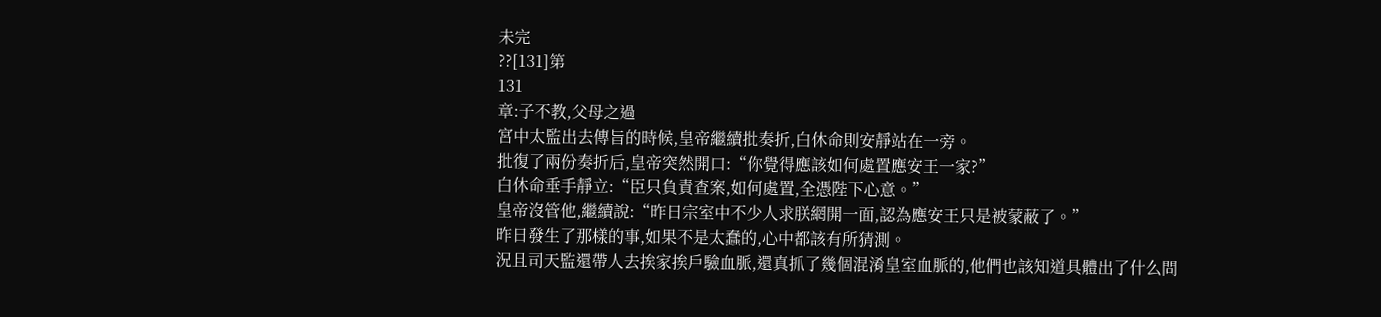未完
??[131]第
131
章:子不教,父母之過
宮中太監出去傳旨的時候,皇帝繼續批奏折,白休命則安靜站在一旁。
批復了兩份奏折后,皇帝突然開口:“你覺得應該如何處置應安王一家?”
白休命垂手靜立:“臣只負責查案,如何處置,全憑陛下心意。”
皇帝沒管他,繼續說:“昨日宗室中不少人求朕網開一面,認為應安王只是被蒙蔽了。”
昨日發生了那樣的事,如果不是太蠢的,心中都該有所猜測。
況且司天監還帶人去挨家挨戶驗血脈,還真抓了幾個混淆皇室血脈的,他們也該知道具體出了什么問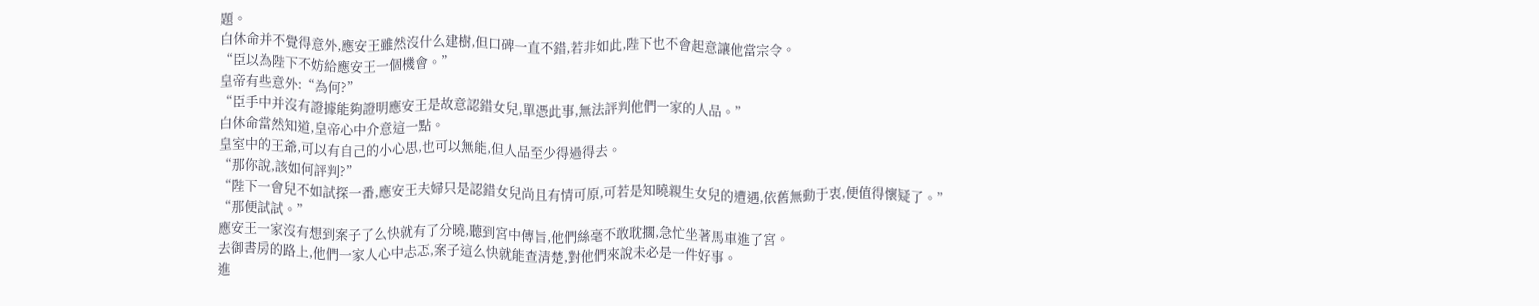題。
白休命并不覺得意外,應安王雖然沒什么建樹,但口碑一直不錯,若非如此,陛下也不會起意讓他當宗令。
“臣以為陛下不妨給應安王一個機會。”
皇帝有些意外:“為何?”
“臣手中并沒有證據能夠證明應安王是故意認錯女兒,單憑此事,無法評判他們一家的人品。”
白休命當然知道,皇帝心中介意這一點。
皇室中的王爺,可以有自己的小心思,也可以無能,但人品至少得過得去。
“那你說,該如何評判?”
“陛下一會兒不如試探一番,應安王夫婦只是認錯女兒尚且有情可原,可若是知曉親生女兒的遭遇,依舊無動于衷,便值得懷疑了。”
“那便試試。”
應安王一家沒有想到案子了么快就有了分曉,聽到宮中傳旨,他們絲毫不敢耽擱,急忙坐著馬車進了宮。
去御書房的路上,他們一家人心中忐忑,案子這么快就能查清楚,對他們來說未必是一件好事。
進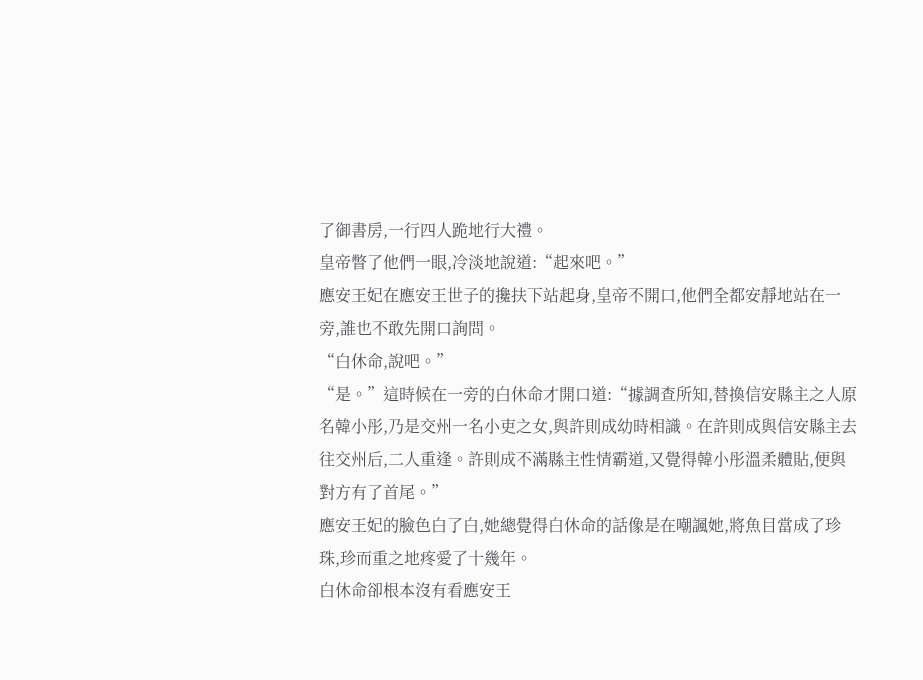了御書房,一行四人跪地行大禮。
皇帝瞥了他們一眼,冷淡地說道:“起來吧。”
應安王妃在應安王世子的攙扶下站起身,皇帝不開口,他們全都安靜地站在一旁,誰也不敢先開口詢問。
“白休命,說吧。”
“是。”這時候在一旁的白休命才開口道:“據調查所知,替換信安縣主之人原名韓小彤,乃是交州一名小吏之女,與許則成幼時相識。在許則成與信安縣主去往交州后,二人重逢。許則成不滿縣主性情霸道,又覺得韓小彤溫柔體貼,便與對方有了首尾。”
應安王妃的臉色白了白,她總覺得白休命的話像是在嘲諷她,將魚目當成了珍珠,珍而重之地疼愛了十幾年。
白休命卻根本沒有看應安王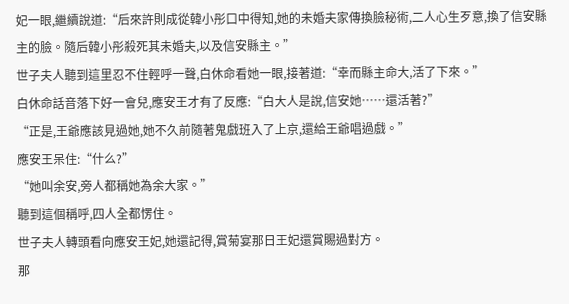妃一眼,繼續說道:“后來許則成從韓小彤口中得知,她的未婚夫家傳換臉秘術,二人心生歹意,換了信安縣主的臉。隨后韓小彤殺死其未婚夫,以及信安縣主。”
世子夫人聽到這里忍不住輕呼一聲,白休命看她一眼,接著道:“幸而縣主命大,活了下來。”
白休命話音落下好一會兒,應安王才有了反應:“白大人是說,信安她……還活著?”
“正是,王爺應該見過她,她不久前隨著鬼戲班入了上京,還給王爺唱過戲。”
應安王呆住:“什么?”
“她叫余安,旁人都稱她為余大家。”
聽到這個稱呼,四人全都愣住。
世子夫人轉頭看向應安王妃,她還記得,賞菊宴那日王妃還賞賜過對方。
那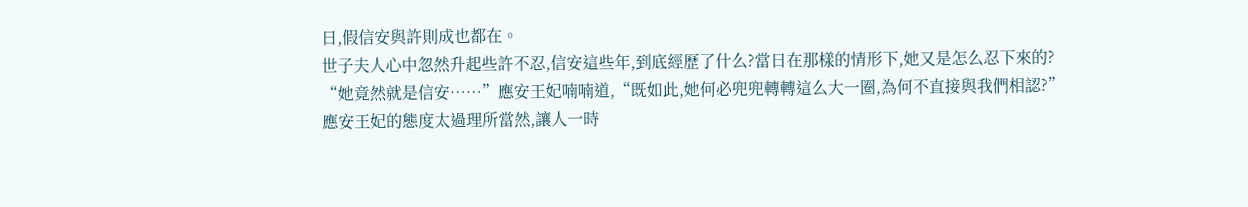日,假信安與許則成也都在。
世子夫人心中忽然升起些許不忍,信安這些年,到底經歷了什么?當日在那樣的情形下,她又是怎么忍下來的?
“她竟然就是信安……”應安王妃喃喃道,“既如此,她何必兜兜轉轉這么大一圈,為何不直接與我們相認?”
應安王妃的態度太過理所當然,讓人一時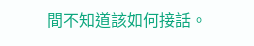間不知道該如何接話。